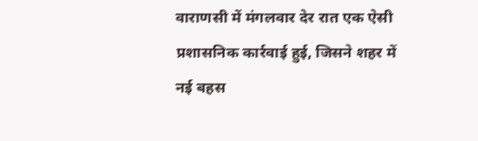वाराणसी में मंगलवार देर रात एक ऐसी प्रशासनिक कार्रवाई हुई, जिसने शहर में नई बहस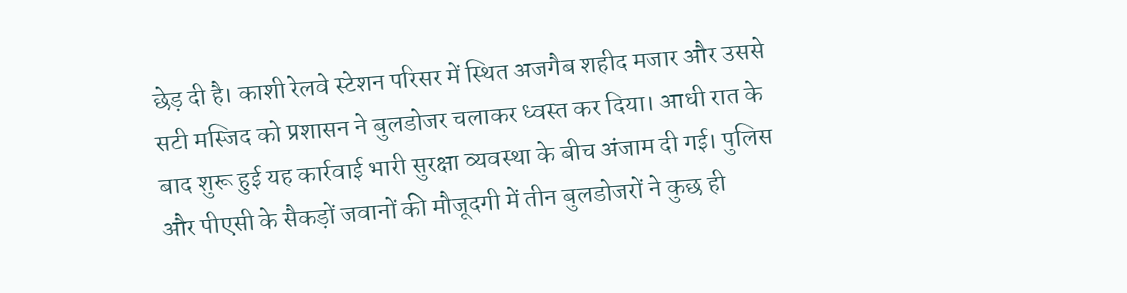छेड़ दी है। काशी रेलवे स्टेशन परिसर में स्थित अजगैब शहीद मजार और उससे सटी मस्जिद को प्रशासन ने बुलडोजर चलाकर ध्वस्त कर दिया। आधी रात के बाद शुरू हुई यह कार्रवाई भारी सुरक्षा व्यवस्था के बीच अंजाम दी गई। पुलिस और पीएसी के सैकड़ों जवानों की मौजूदगी में तीन बुलडोजरों ने कुछ ही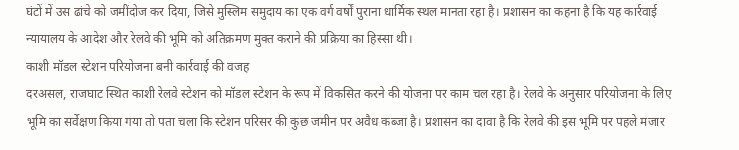घंटों में उस ढांचे को जमींदोज कर दिया, जिसे मुस्लिम समुदाय का एक वर्ग वर्षों पुराना धार्मिक स्थल मानता रहा है। प्रशासन का कहना है कि यह कार्रवाई न्यायालय के आदेश और रेलवे की भूमि को अतिक्रमण मुक्त कराने की प्रक्रिया का हिस्सा थी।
काशी मॉडल स्टेशन परियोजना बनी कार्रवाई की वजह
दरअसल, राजघाट स्थित काशी रेलवे स्टेशन को मॉडल स्टेशन के रूप में विकसित करने की योजना पर काम चल रहा है। रेलवे के अनुसार परियोजना के लिए भूमि का सर्वेक्षण किया गया तो पता चला कि स्टेशन परिसर की कुछ जमीन पर अवैध कब्जा है। प्रशासन का दावा है कि रेलवे की इस भूमि पर पहले मजार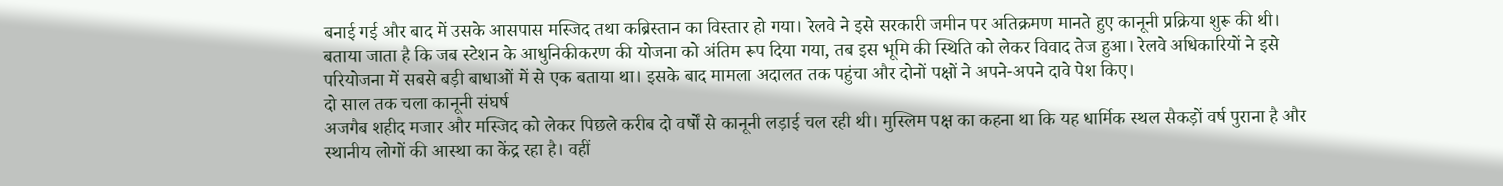बनाई गई और बाद में उसके आसपास मस्जिद तथा कब्रिस्तान का विस्तार हो गया। रेलवे ने इसे सरकारी जमीन पर अतिक्रमण मानते हुए कानूनी प्रक्रिया शुरू की थी। बताया जाता है कि जब स्टेशन के आधुनिकीकरण की योजना को अंतिम रूप दिया गया, तब इस भूमि की स्थिति को लेकर विवाद तेज हुआ। रेलवे अधिकारियों ने इसे परियोजना में सबसे बड़ी बाधाओं में से एक बताया था। इसके बाद मामला अदालत तक पहुंचा और दोनों पक्षों ने अपने-अपने दावे पेश किए।
दो साल तक चला कानूनी संघर्ष
अजगैब शहीद मजार और मस्जिद को लेकर पिछले करीब दो वर्षों से कानूनी लड़ाई चल रही थी। मुस्लिम पक्ष का कहना था कि यह धार्मिक स्थल सैकड़ों वर्ष पुराना है और स्थानीय लोगों की आस्था का केंद्र रहा है। वहीं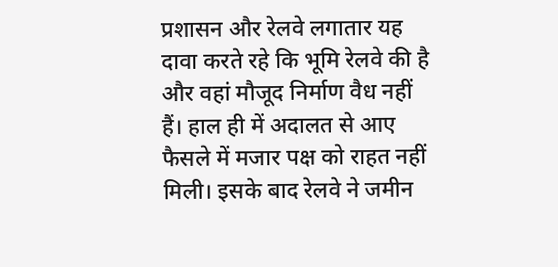प्रशासन और रेलवे लगातार यह दावा करते रहे कि भूमि रेलवे की है और वहां मौजूद निर्माण वैध नहीं हैं। हाल ही में अदालत से आए फैसले में मजार पक्ष को राहत नहीं मिली। इसके बाद रेलवे ने जमीन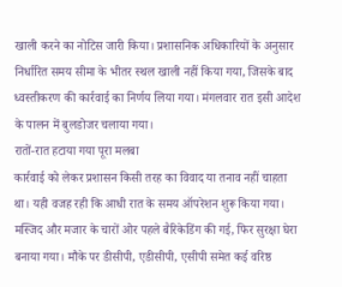खाली करने का नोटिस जारी किया। प्रशासनिक अधिकारियों के अनुसार निर्धारित समय सीमा के भीतर स्थल खाली नहीं किया गया, जिसके बाद ध्वस्तीकरण की कार्रवाई का निर्णय लिया गया। मंगलवार रात इसी आदेश के पालन में बुलडोजर चलाया गया।
रातों-रात हटाया गया पूरा मलबा
कार्रवाई को लेकर प्रशासन किसी तरह का विवाद या तनाव नहीं चाहता था। यही वजह रही कि आधी रात के समय ऑपरेशन शुरू किया गया। मस्जिद और मजार के चारों ओर पहले बैरिकेडिंग की गई, फिर सुरक्षा घेरा बनाया गया। मौके पर डीसीपी, एडीसीपी, एसीपी समेत कई वरिष्ठ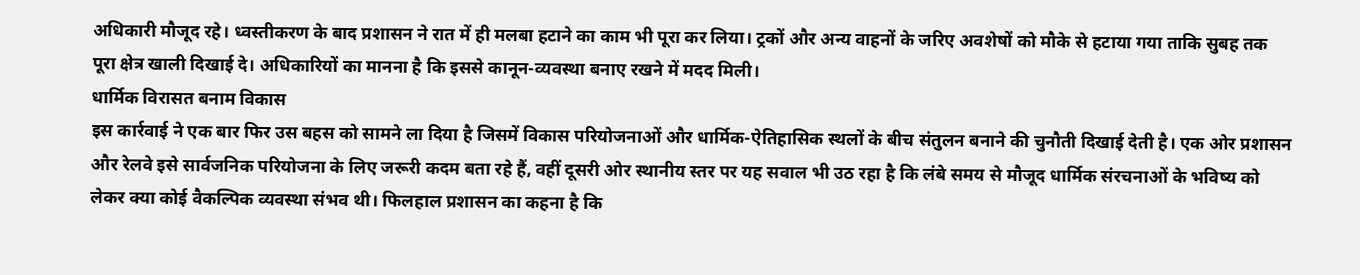अधिकारी मौजूद रहे। ध्वस्तीकरण के बाद प्रशासन ने रात में ही मलबा हटाने का काम भी पूरा कर लिया। ट्रकों और अन्य वाहनों के जरिए अवशेषों को मौके से हटाया गया ताकि सुबह तक पूरा क्षेत्र खाली दिखाई दे। अधिकारियों का मानना है कि इससे कानून-व्यवस्था बनाए रखने में मदद मिली।
धार्मिक विरासत बनाम विकास
इस कार्रवाई ने एक बार फिर उस बहस को सामने ला दिया है जिसमें विकास परियोजनाओं और धार्मिक-ऐतिहासिक स्थलों के बीच संतुलन बनाने की चुनौती दिखाई देती है। एक ओर प्रशासन और रेलवे इसे सार्वजनिक परियोजना के लिए जरूरी कदम बता रहे हैं, वहीं दूसरी ओर स्थानीय स्तर पर यह सवाल भी उठ रहा है कि लंबे समय से मौजूद धार्मिक संरचनाओं के भविष्य को लेकर क्या कोई वैकल्पिक व्यवस्था संभव थी। फिलहाल प्रशासन का कहना है कि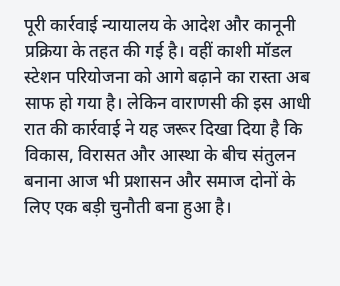पूरी कार्रवाई न्यायालय के आदेश और कानूनी प्रक्रिया के तहत की गई है। वहीं काशी मॉडल स्टेशन परियोजना को आगे बढ़ाने का रास्ता अब साफ हो गया है। लेकिन वाराणसी की इस आधी रात की कार्रवाई ने यह जरूर दिखा दिया है कि विकास, विरासत और आस्था के बीच संतुलन बनाना आज भी प्रशासन और समाज दोनों के लिए एक बड़ी चुनौती बना हुआ है।